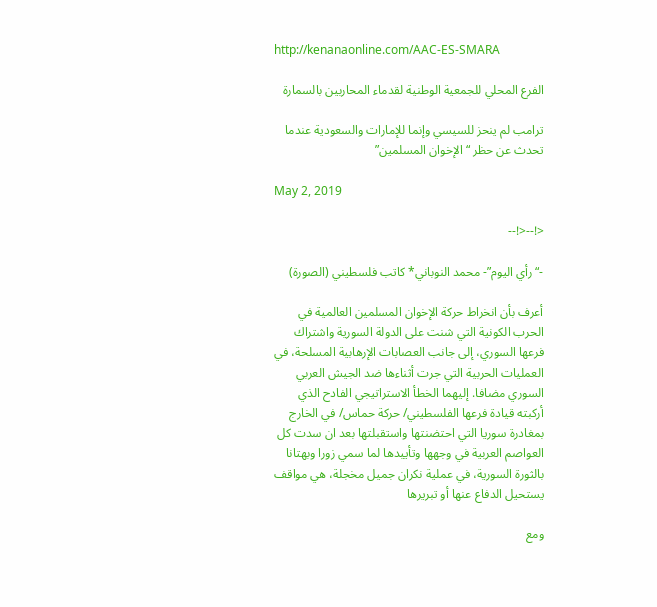http://kenanaonline.com/AAC-ES-SMARA

الفرع المحلي للجمعية الوطنية لقدماء المحاربين بالسمارة

ترامب لم ينحز للسيسي وإنما للإمارات والسعودية عندما تحدث عن حظر “الإخوان المسلمين”

May 2, 2019

<!--<!--

-“رأي اليوم”- محمد النوباني* كاتب فلسطيني (الصورة)

أعرف بأن انخراط حركة الإخوان المسلمين العالمية في الحرب الكونية التي شنت على الدولة السورية واشتراك فرعها السوري، إلى جانب العصابات الإرهابية المسلحة، في العمليات الحربية التي جرت أثناءها ضد الجيش العربي السوري مضافا. إليهما الخطأ الاستراتيجي الفادح الذي أركبته قيادة فرعها الفلسطيني/ حركة حماس/ في الخارج بمغادرة سوريا التي احتضنتها واستقبلتها بعد ان سدت كل العواصم العربية في وجهها وتأييدها لما سمي زورا وبهتانا بالثورة السورية، في عملية نكران جميل مخجلة، هي مواقف يستحيل الدفاع عنها أو تبريرها

ومع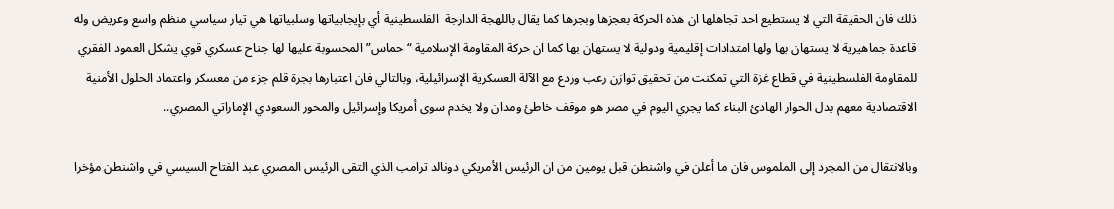ذلك فان الحقيقة التي لا يستطيع احد تجاهلها ان هذه الحركة بعجزها وبجرها كما يقال باللهجة الدارجة  الفلسطينية أي بإيجابياتها وسلبياتها هي تيار سياسي منظم واسع وعريض وله قاعدة جماهيرية لا يستهان بها ولها امتدادات إقليمية ودولية لا يستهان بها كما ان حركة المقاومة الإسلامية “حماس” المحسوبة عليها لها جناح عسكري قوي يشكل العمود الفقري للمقاومة الفلسطينية في قطاع غزة التي تمكنت من تحقيق توازن رعب وردع مع الآلة العسكرية الإسرائيلية، وبالتالي فان اعتبارها بجرة قلم جزء من معسكر واعتماد الحلول الأمنية الاقتصادية معهم بدل الحوار الهادئ البناء كما يجري اليوم في مصر هو موقف خاطئ ومدان ولا يخدم سوى أمريكا وإسرائيل والمحور السعودي الإماراتي المصري..

وبالانتقال من المجرد إلى الملموس فان ما أعلن في واشنطن قبل يومين من ان الرئيس الأمريكي دونالد ترامب الذي التقى الرئيس المصري عبد الفتاح السيسي في واشنطن مؤخرا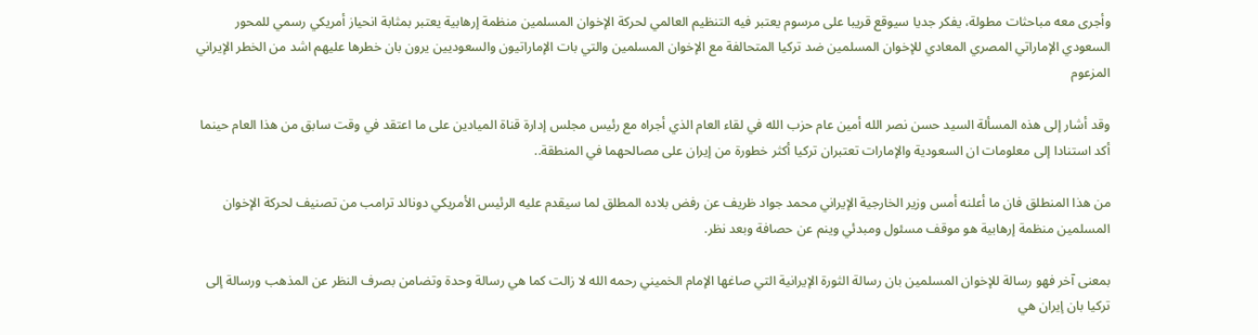وأجرى معه مباحثات مطولة، يفكر جديا سيوقع قريبا على مرسوم يعتبر فيه التنظيم العالمي لحركة الإخوان المسلمين منظمة إرهابية يعتبر بمثابة انحياز أمريكي رسمي للمحور السعودي الإماراتي المصري المعادي للإخوان المسلمين ضد تركيا المتحالفة مع الإخوان المسلمين والتي بات الإماراتيون والسعوديين يرون بان خطرها عليهم اشد من الخطر الإيراني المزعوم

وقد أشار إلى هذه المسألة السيد حسن نصر الله أمين عام حزب الله في لقاء العام الذي أجراه مع رئيس مجلس إدارة قناة الميادين على ما اعتقد في وقت سابق من هذا العام حينما أكد استنادا إلى معلومات ان السعودية والإمارات تعتبران تركيا أكثر خطورة من إيران على مصالحهما في المنطقة..

من هذا المنطلق فان ما أعلنه أمس وزير الخارجية الإيراني محمد جواد ظريف عن رفض بلاده المطلق لما سيقدم عليه الرئيس الأمريكي دونالد ترامب من تصنيف لحركة الإخوان المسلمين منظمة إرهابية هو موقف مسئول ومبدئي وينم عن حصافة وبعد نظر.

بمعنى آخر فهو رسالة للإخوان المسلمين بان رسالة الثورة الإيرانية التي صاغها الإمام الخميني رحمه الله لا زالت كما هي رسالة وحدة وتضامن بصرف النظر عن المذهب ورسالة إلى تركيا بان إيران هي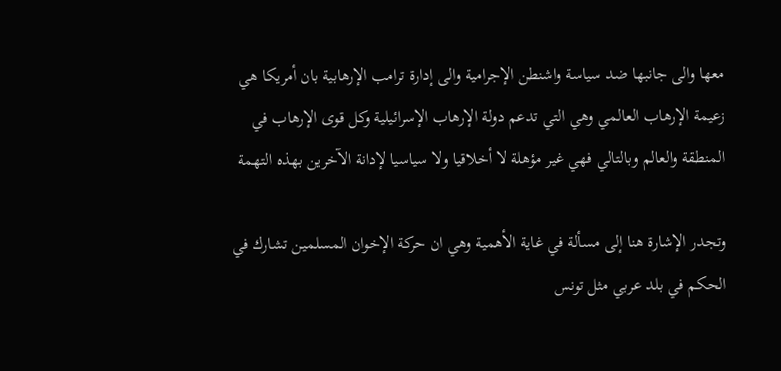معها والى جانبها ضد سياسة واشنطن الإجرامية والى إدارة ترامب الإرهابية بان أمريكا هي زعيمة الإرهاب العالمي وهي التي تدعم دولة الإرهاب الإسرائيلية وكل قوى الإرهاب في المنطقة والعالم وبالتالي فهي غير مؤهلة لا أخلاقيا ولا سياسيا لإدانة الآخرين بهذه التهمة

وتجدر الإشارة هنا إلى مسألة في غاية الأهمية وهي ان حركة الإخوان المسلمين تشارك في الحكم في بلد عربي مثل تونس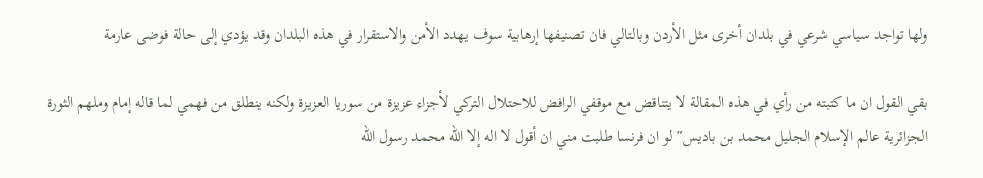ولها تواجد سياسي شرعي في بلدان أخرى مثل الأردن وبالتالي فان تصنيفها إرهابية سوف يهدد الأمن والاستقرار في هذه البلدان وقد يؤدي إلى حالة فوضى عارمة

بقي القول ان ما كتبته من رأي في هذه المقالة لا يتناقض مع موقفي الرافض للاحتلال التركي لأجزاء عزيزة من سوريا العزيزة ولكنه ينطلق من فهمي لما قاله إمام وملهم الثورة الجزائرية عالم الإسلام الجليل محمد بن باديس″ لو ان فرنسا طلبت مني ان أقول لا اله إلا الله محمد رسول الله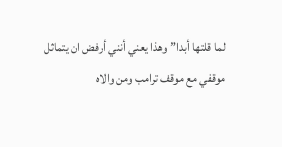لما قلتها أبدا”وهذا يعني أنني أرفض ان يتماثل موقفي مع موقف ترامب ومن والاه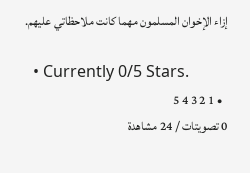إزاء الإخوان المسلمون مهما كانت ملاحظاتي عليهم.

  • Currently 0/5 Stars.
  • 1 2 3 4 5
0 تصويتات / 24 مشاهدة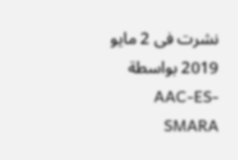نشرت فى 2 مايو 2019 بواسطة AAC-ES-SMARA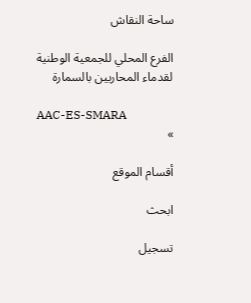ساحة النقاش

الفرع المحلي للجمعية الوطنية لقدماء المحاربين بالسمارة

AAC-ES-SMARA
»

أقسام الموقع

ابحث

تسجيل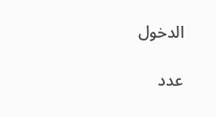الدخول

عدد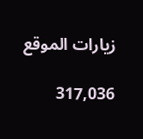زيارات الموقع

317,036